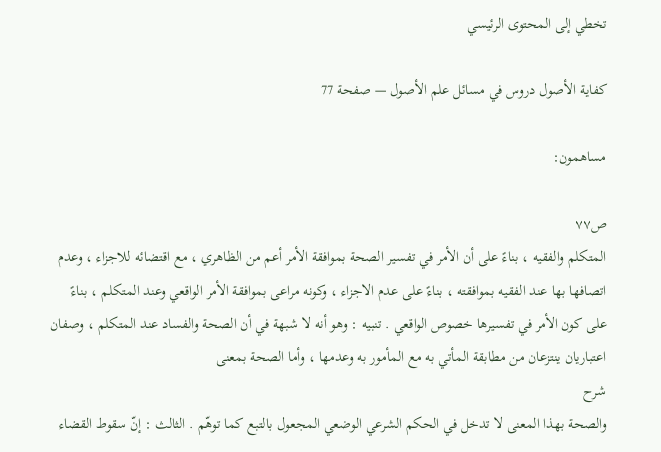تخطي إلى المحتوى الرئيسي

كفاية الأصول دروس في مسائل علم الأصول — صفحة 77

مساهمون:

ص٧٧
المتكلم والفقيه ، بناءً على أن الأمر في تفسير الصحة بموافقة الأمر أعم من الظاهري ، مع اقتضائه للاجزاء ، وعدم اتصافها بها عند الفقيه بموافقته ، بناءً على عدم الاجزاء ، وكونه مراعى بموافقة الأمر الواقعي وعند المتكلم ، بناءً على كون الأمر في تفسيرها خصوص الواقعي . تنبيه : وهو أنه لا شبهة في أن الصحة والفساد عند المتكلم ، وصفان اعتباريان ينتزعان من مطابقة المأتي به مع المأمور به وعدمها ، وأما الصحة بمعنى
شرح
والصحة بهذا المعنى لا تدخل في الحكم الشرعي الوضعي المجعول بالتبع كما توهّم . الثالث : إنّ سقوط القضاء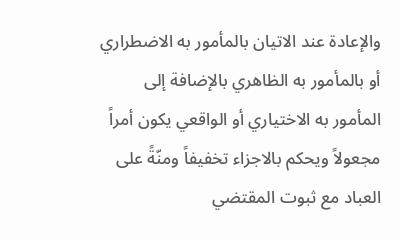والإعادة عند الاتيان بالمأمور به الاضطراري أو بالمأمور به الظاهري بالإضافة إلى المأمور به الاختياري أو الواقعي يكون أمراً مجعولاً ويحكم بالاجزاء تخفيفاً ومنّةً على العباد مع ثبوت المقتضي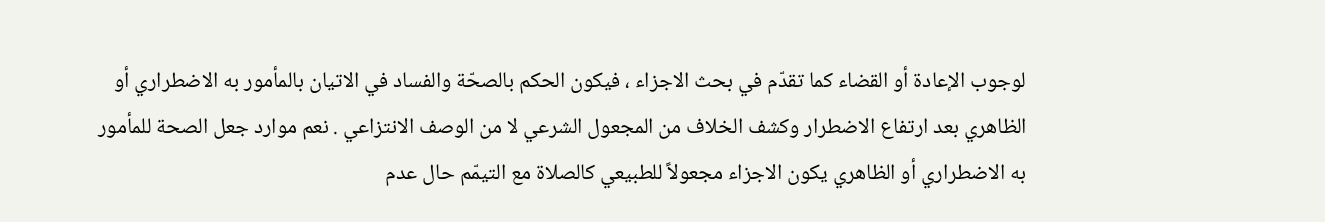لوجوب الإعادة أو القضاء كما تقدّم في بحث الاجزاء ، فيكون الحكم بالصحّة والفساد في الاتيان بالمأمور به الاضطراري أو الظاهري بعد ارتفاع الاضطرار وكشف الخلاف من المجعول الشرعي لا من الوصف الانتزاعي . نعم موارد جعل الصحة للمأمور به الاضطراري أو الظاهري يكون الاجزاء مجعولاً للطبيعي كالصلاة مع التيمّم حال عدم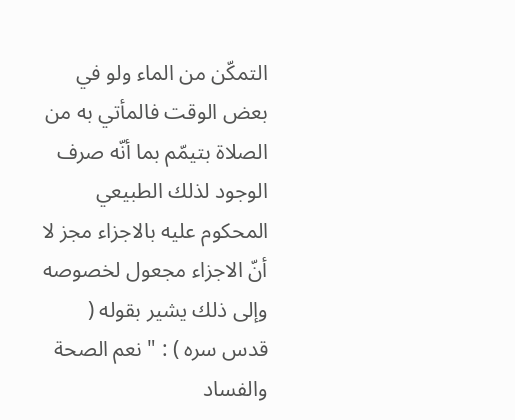التمكّن من الماء ولو في بعض الوقت فالمأتي به من الصلاة بتيمّم بما أنّه صرف الوجود لذلك الطبيعي المحكوم عليه بالاجزاء مجز لا أنّ الاجزاء مجعول لخصوصه وإلى ذلك يشير بقوله ( قدس سره ) : " نعم الصحة والفساد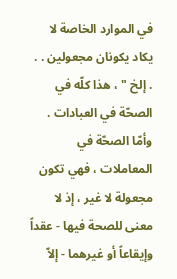في الموارد الخاصة لا يكاد يكونان مجعولين . . . إلخ " ، هذا كلّه في الصحّة في العبادات . وأمّا الصحّة في المعاملات ، فهي تكون مجعولة لا غير ، إذ لا معنى للصحة فيها - عقداً وإيقاعاً أو غيرهما - إلاّ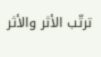ترتّب الأثر والأثر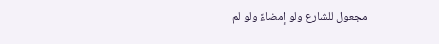مجعول للشارع ولو إمضاءً ولو لم